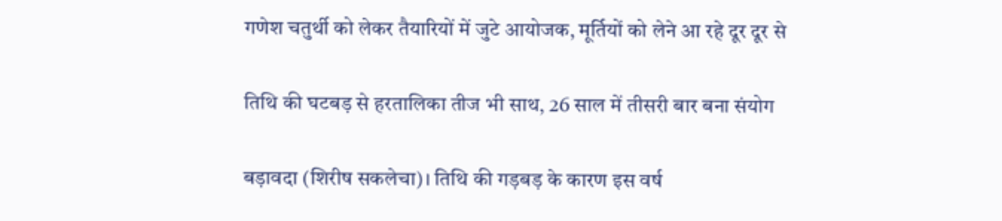गणेश चतुर्थी को लेकर तैयारियों में जुटे आयोजक, मूर्तियों को लेने आ रहे दूर दूर से

तिथि की घटबड़ से हरतालिका तीज भी साथ, 26 साल में तीसरी बार बना संयोग

बड़ावदा (शिरीष सकलेचा)। तिथि की गड़बड़ के कारण इस वर्ष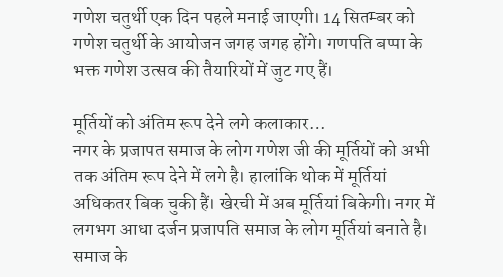गणेश चतुर्थी एक दिन पहले मनाई जाएगी। 14 सितम्बर को गणेश चतुर्थी के आयोजन जगह जगह होंगे। गणपति बप्पा के भक्त गणेश उत्सव की तैयारियों में जुट गए हैं।

मूर्तियों को अंतिम रूप देने लगे कलाकार…
नगर के प्रजापत समाज के लोग गणेश जी की मूर्तियों को अभी तक अंतिम रूप देने में लगे है। हालांकि थोक में मूर्तियां अधिकतर बिक चुकी हैं। खेरची में अब मूर्तियां बिकेगी। नगर में लगभग आधा दर्जन प्रजापति समाज के लोग मूर्तियां बनाते है। समाज के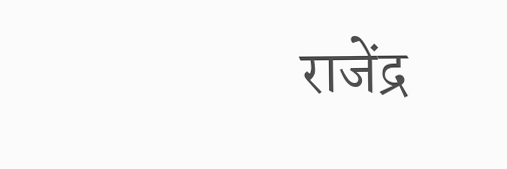राजेंद्र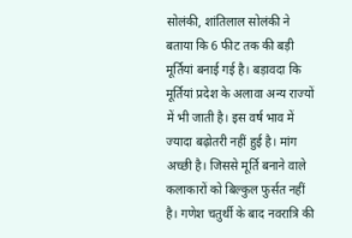सोलंकी, शांतिलाल सोलंकी ने बताया कि 6 फीट तक की बड़ी मूर्तियां बनाई गई है। बड़ावदा कि मूर्तियां प्रदेश के अलावा अन्य राज्यों में भी जाती है। इस वर्ष भाव में ज्यादा बढ़ोतरी नहीं हुई है। मांग अच्छी है। जिससे मूर्ति बनाने वाले कलाकारों को बिल्कुल फुर्सत नहीं है। गणेश चतुर्थी के बाद नवरात्रि की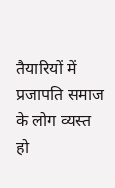तैयारियों में प्रजापति समाज के लोग व्यस्त हो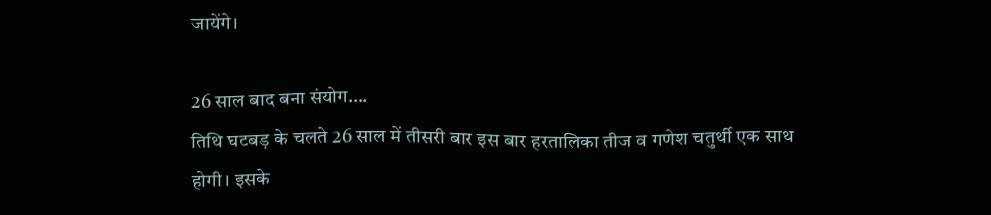जायेंगे।

26 साल बाद बना संयोग….
तिथि घटबड़ के चलते 26 साल में तीसरी बार इस बार हरतालिका तीज व गणेश चतुर्थी एक साथ होगी। इसके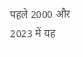पहले 2000 और 2023 में यह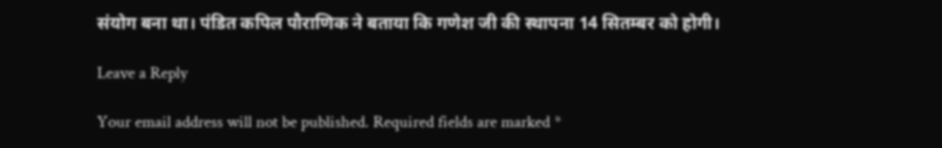संयोग बना था। पंडित कपिल पौराणिक ने बताया कि गणेश जी की स्थापना 14 सितम्बर को होगी।

Leave a Reply

Your email address will not be published. Required fields are marked *